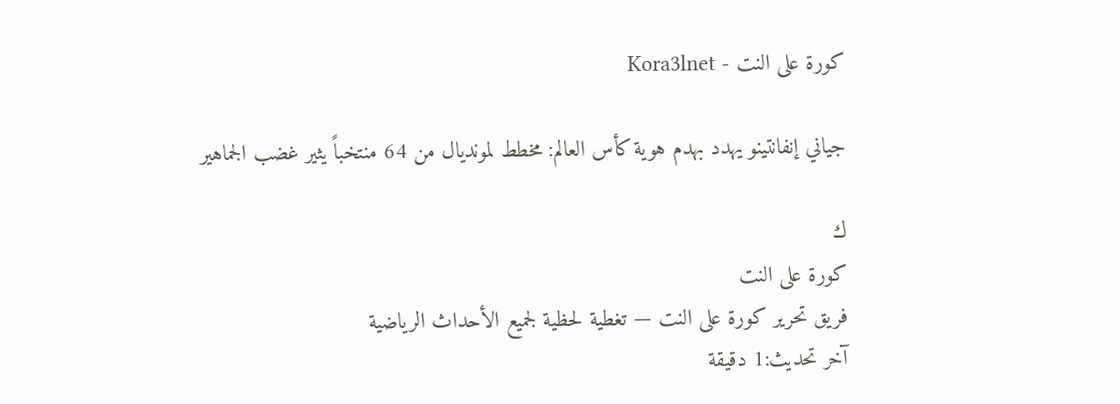كورة على النت - Kora3lnet

جياني إنفانتينو يهدد بهدم هوية كأس العالم: مخطط لمونديال من 64 منتخباً يثير غضب الجماهير

ك
كورة على النت
فريق تحرير كورة على النت — تغطية لحظية لجميع الأحداث الرياضية
آخر تحديث:1 دقيقة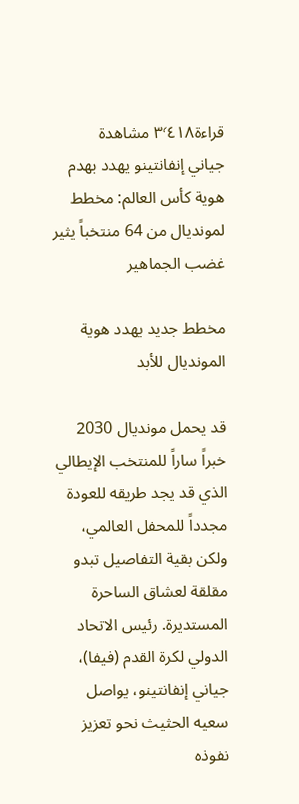قراءة٣٬٤١٨ مشاهدة
جياني إنفانتينو يهدد بهدم هوية كأس العالم: مخطط لمونديال من 64 منتخباً يثير غضب الجماهير

مخطط جديد يهدد هوية المونديال للأبد

قد يحمل مونديال 2030 خبراً ساراً للمنتخب الإيطالي الذي قد يجد طريقه للعودة مجدداً للمحفل العالمي، ولكن بقية التفاصيل تبدو مقلقة لعشاق الساحرة المستديرة. رئيس الاتحاد الدولي لكرة القدم (فيفا)، جياني إنفانتينو، يواصل سعيه الحثيث نحو تعزيز نفوذه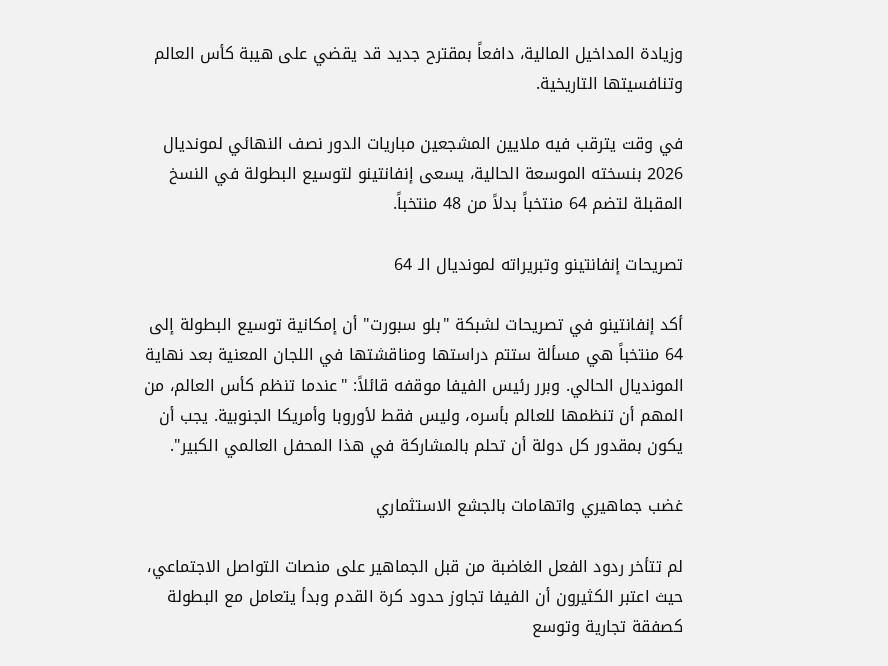وزيادة المداخيل المالية، دافعاً بمقترح جديد قد يقضي على هيبة كأس العالم وتنافسيتها التاريخية.

في وقت يترقب فيه ملايين المشجعين مباريات الدور نصف النهائي لمونديال 2026 بنسخته الموسعة الحالية، يسعى إنفانتينو لتوسيع البطولة في النسخ المقبلة لتضم 64 منتخباً بدلاً من 48 منتخباً.

تصريحات إنفانتينو وتبريراته لمونديال الـ 64

أكد إنفانتينو في تصريحات لشبكة "بلو سبورت" أن إمكانية توسيع البطولة إلى 64 منتخباً هي مسألة ستتم دراستها ومناقشتها في اللجان المعنية بعد نهاية المونديال الحالي. وبرر رئيس الفيفا موقفه قائلاً: "عندما تنظم كأس العالم، من المهم أن تنظمها للعالم بأسره، وليس فقط لأوروبا وأمريكا الجنوبية. يجب أن يكون بمقدور كل دولة أن تحلم بالمشاركة في هذا المحفل العالمي الكبير".

غضب جماهيري واتهامات بالجشع الاستثماري

لم تتأخر ردود الفعل الغاضبة من قبل الجماهير على منصات التواصل الاجتماعي، حيث اعتبر الكثيرون أن الفيفا تجاوز حدود كرة القدم وبدأ يتعامل مع البطولة كصفقة تجارية وتوسع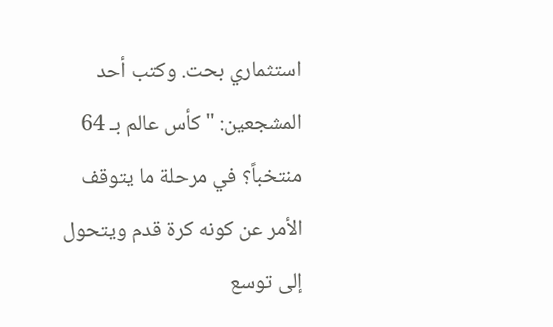استثماري بحت. وكتب أحد المشجعين: "كأس عالم بـ 64 منتخباً؟ في مرحلة ما يتوقف الأمر عن كونه كرة قدم ويتحول إلى توسع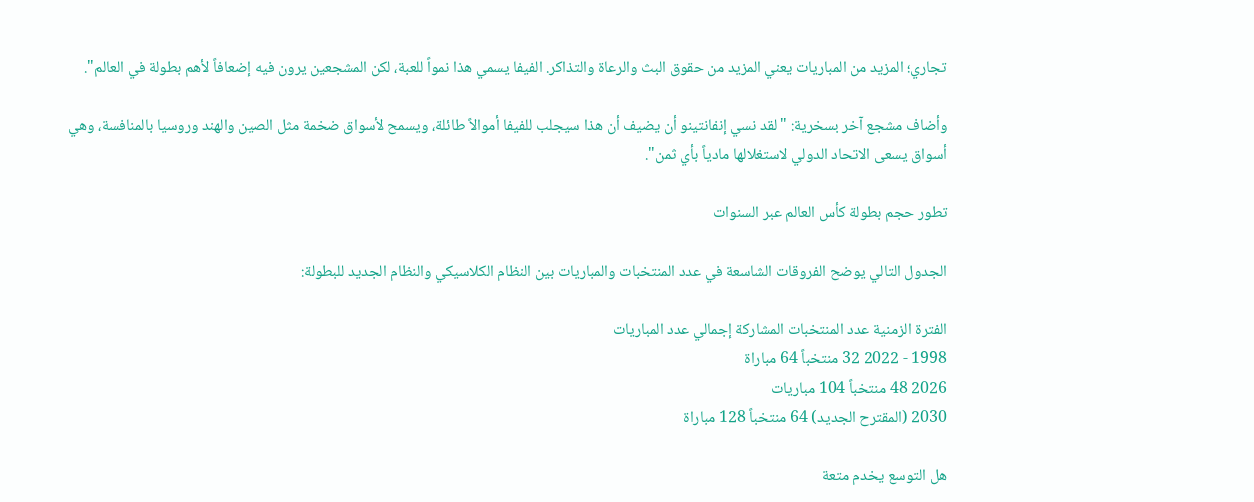تجاري؛ المزيد من المباريات يعني المزيد من حقوق البث والرعاة والتذاكر. الفيفا يسمي هذا نمواً للعبة، لكن المشجعين يرون فيه إضعافاً لأهم بطولة في العالم".

وأضاف مشجع آخر بسخرية: "لقد نسي إنفانتينو أن يضيف أن هذا سيجلب للفيفا أموالاً طائلة، ويسمح لأسواق ضخمة مثل الصين والهند وروسيا بالمنافسة، وهي أسواق يسعى الاتحاد الدولي لاستغلالها مادياً بأي ثمن".

تطور حجم بطولة كأس العالم عبر السنوات

الجدول التالي يوضح الفروقات الشاسعة في عدد المنتخبات والمباريات بين النظام الكلاسيكي والنظام الجديد للبطولة:

الفترة الزمنية عدد المنتخبات المشاركة إجمالي عدد المباريات
1998 - 2022 32 منتخباً 64 مباراة
2026 48 منتخباً 104 مباريات
2030 (المقترح الجديد) 64 منتخباً 128 مباراة

هل التوسع يخدم متعة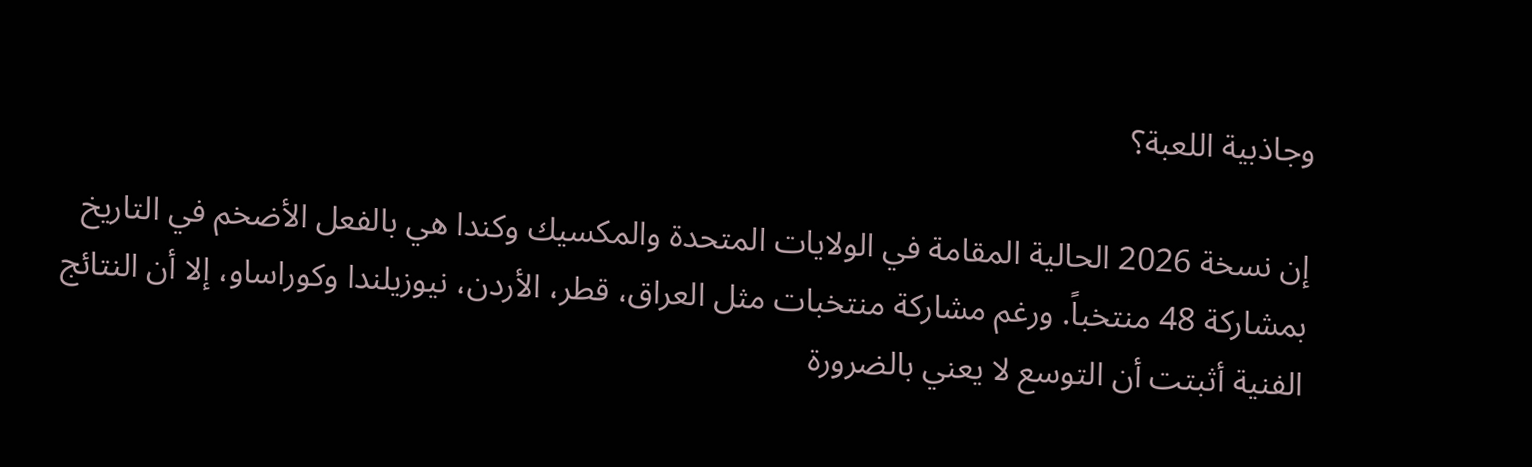وجاذبية اللعبة؟

إن نسخة 2026 الحالية المقامة في الولايات المتحدة والمكسيك وكندا هي بالفعل الأضخم في التاريخ بمشاركة 48 منتخباً. ورغم مشاركة منتخبات مثل العراق، قطر، الأردن، نيوزيلندا وكوراساو، إلا أن النتائج الفنية أثبتت أن التوسع لا يعني بالضرورة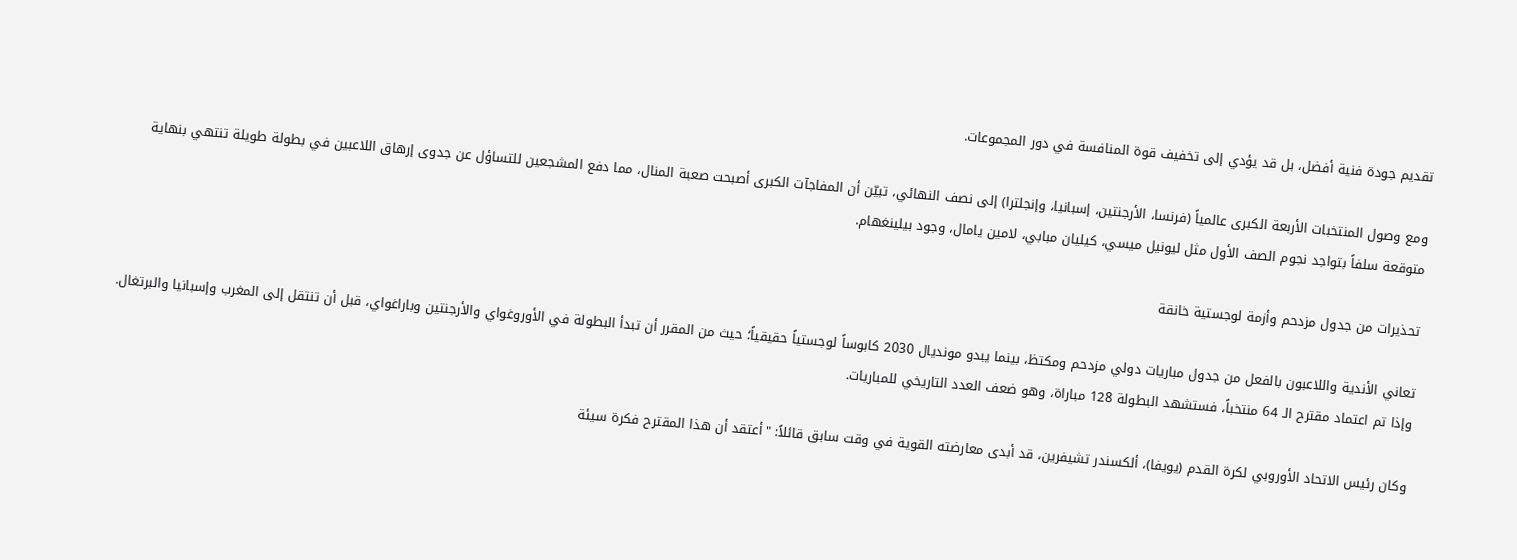تقديم جودة فنية أفضل، بل قد يؤدي إلى تخفيف قوة المنافسة في دور المجموعات.

ومع وصول المنتخبات الأربعة الكبرى عالمياً (فرنسا، الأرجنتين، إسبانيا، وإنجلترا) إلى نصف النهائي، تبيّن أن المفاجآت الكبرى أصبحت صعبة المنال، مما دفع المشجعين للتساؤل عن جدوى إرهاق اللاعبين في بطولة طويلة تنتهي بنهاية متوقعة سلفاً بتواجد نجوم الصف الأول مثل ليونيل ميسي، كيليان مبابي، لامين يامال، وجود بيلينغهام.

تحذيرات من جدول مزدحم وأزمة لوجستية خانقة

تعاني الأندية واللاعبون بالفعل من جدول مباريات دولي مزدحم ومكتظ، بينما يبدو مونديال 2030 كابوساً لوجستياً حقيقياً؛ حيث من المقرر أن تبدأ البطولة في الأوروغواي والأرجنتين وباراغواي، قبل أن تنتقل إلى المغرب وإسبانيا والبرتغال. وإذا تم اعتماد مقترح الـ 64 منتخباً، فستشهد البطولة 128 مباراة، وهو ضعف العدد التاريخي للمباريات.

وكان رئيس الاتحاد الأوروبي لكرة القدم (يويفا)، ألكسندر تشيفرين، قد أبدى معارضته القوية في وقت سابق قائلاً: "أعتقد أن هذا المقترح فكرة سيئة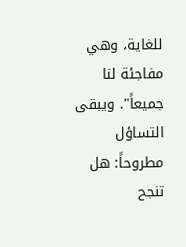للغاية، وهي مفاجئة لنا جميعاً". ويبقى التساؤل مطروحاً: هل تنجح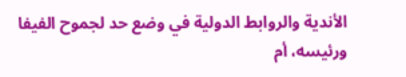الأندية والروابط الدولية في وضع حد لجموح الفيفا ورئيسه، أم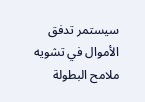سيستمر تدفق الأموال في تشويه ملامح البطولة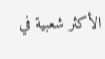الأكثر شعبية في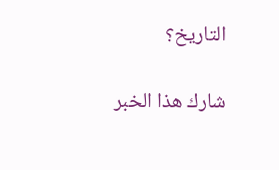التاريخ؟

شارك هذا الخبر